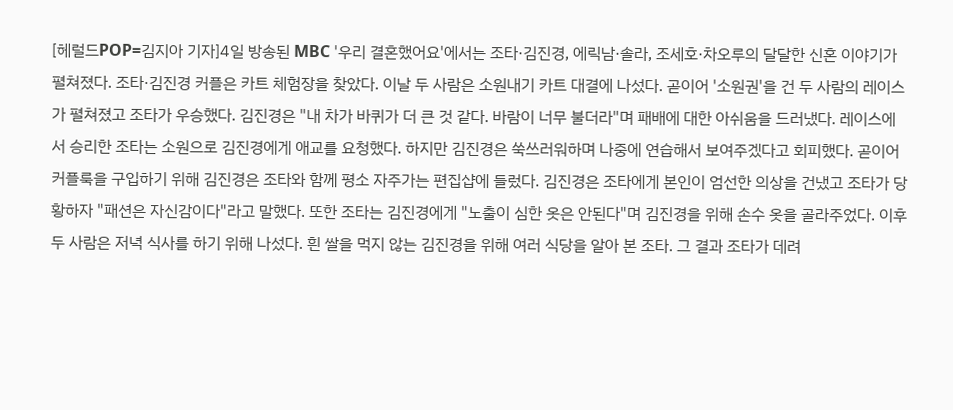[헤럴드POP=김지아 기자]4일 방송된 MBC '우리 결혼했어요'에서는 조타·김진경, 에릭남·솔라, 조세호·차오루의 달달한 신혼 이야기가 펼쳐졌다. 조타·김진경 커플은 카트 체험장을 찾았다. 이날 두 사람은 소원내기 카트 대결에 나섰다. 곧이어 '소원권'을 건 두 사람의 레이스가 펼쳐졌고 조타가 우승했다. 김진경은 "내 차가 바퀴가 더 큰 것 같다. 바람이 너무 불더라"며 패배에 대한 아쉬움을 드러냈다. 레이스에서 승리한 조타는 소원으로 김진경에게 애교를 요청했다. 하지만 김진경은 쑥쓰러워하며 나중에 연습해서 보여주겠다고 회피했다. 곧이어 커플룩을 구입하기 위해 김진경은 조타와 함께 평소 자주가는 편집샵에 들렀다. 김진경은 조타에게 본인이 엄선한 의상을 건냈고 조타가 당황하자 "패션은 자신감이다"라고 말했다. 또한 조타는 김진경에게 "노출이 심한 옷은 안된다"며 김진경을 위해 손수 옷을 골라주었다. 이후 두 사람은 저녁 식사를 하기 위해 나섰다. 흰 쌀을 먹지 않는 김진경을 위해 여러 식당을 알아 본 조타. 그 결과 조타가 데려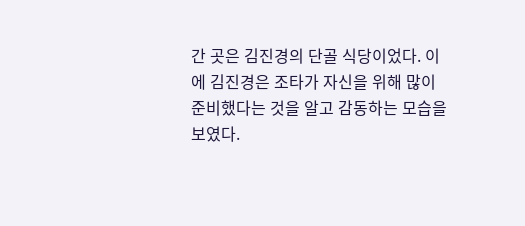간 곳은 김진경의 단골 식당이었다. 이에 김진경은 조타가 자신을 위해 많이 준비했다는 것을 알고 감동하는 모습을 보였다.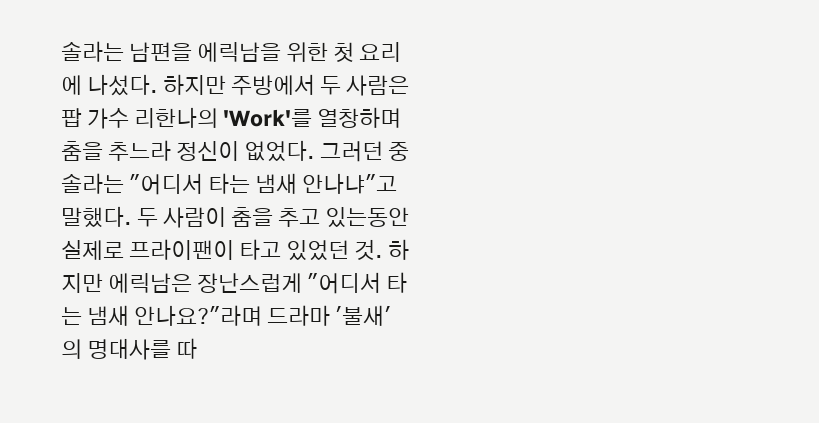솔라는 남편을 에릭남을 위한 첫 요리에 나섰다. 하지만 주방에서 두 사람은 팝 가수 리한나의 'Work'를 열창하며 춤을 추느라 정신이 없었다. 그러던 중 솔라는 "어디서 타는 냄새 안나냐"고 말했다. 두 사람이 춤을 추고 있는동안 실제로 프라이팬이 타고 있었던 것. 하지만 에릭남은 장난스럽게 "어디서 타는 냄새 안나요?"라며 드라마 '불새'의 명대사를 따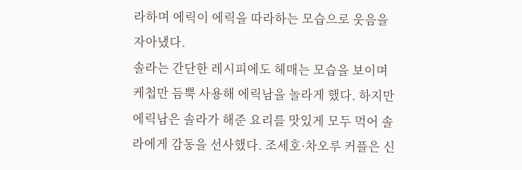라하며 에릭이 에릭을 따라하는 모습으로 웃음을 자아냈다.
솔라는 간단한 레시피에도 헤매는 모습을 보이며 케첩만 듬뿍 사용해 에릭남을 놀라게 했다. 하지만 에릭남은 솔라가 해준 요리를 맛있게 모두 먹어 솔라에게 감동을 선사했다. 조세호·차오루 커플은 신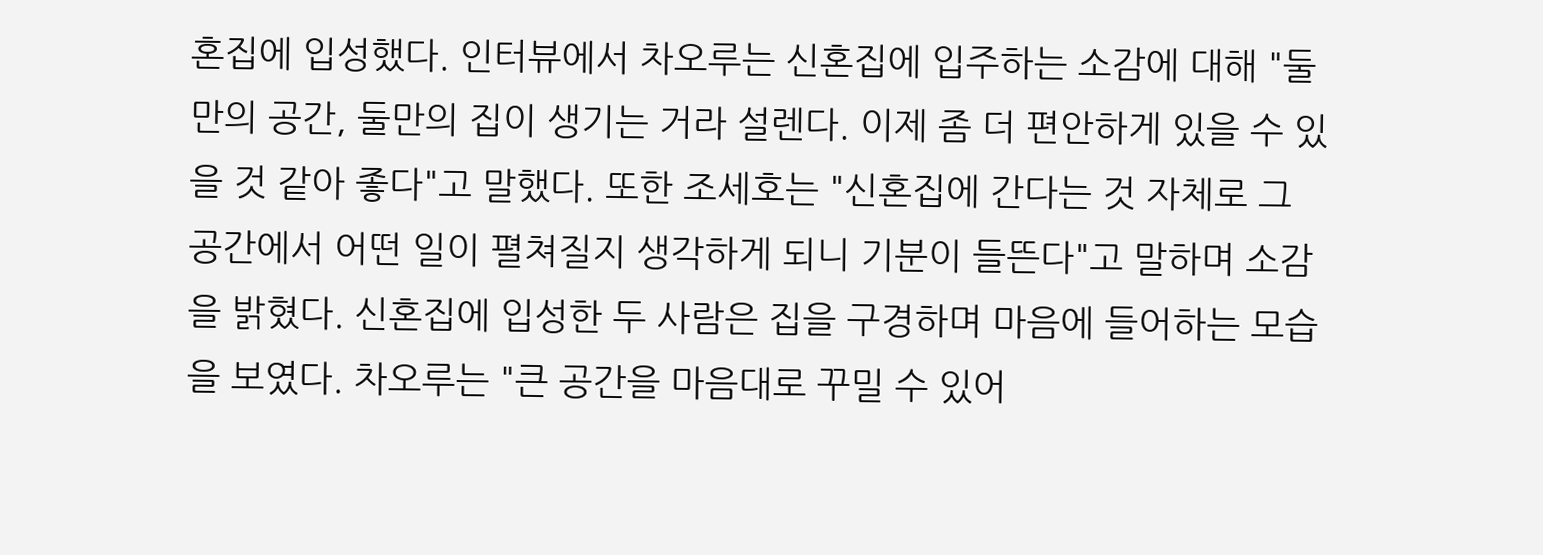혼집에 입성했다. 인터뷰에서 차오루는 신혼집에 입주하는 소감에 대해 "둘만의 공간, 둘만의 집이 생기는 거라 설렌다. 이제 좀 더 편안하게 있을 수 있을 것 같아 좋다"고 말했다. 또한 조세호는 "신혼집에 간다는 것 자체로 그 공간에서 어떤 일이 펼쳐질지 생각하게 되니 기분이 들뜬다"고 말하며 소감을 밝혔다. 신혼집에 입성한 두 사람은 집을 구경하며 마음에 들어하는 모습을 보였다. 차오루는 "큰 공간을 마음대로 꾸밀 수 있어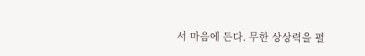서 마음에 든다. 무한 상상력을 펼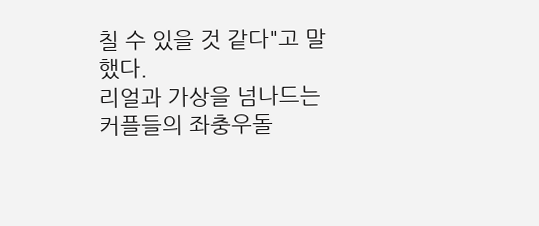칠 수 있을 것 같다"고 말했다.
리얼과 가상을 넘나드는 커플들의 좌충우돌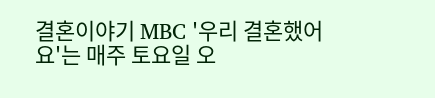결혼이야기 MBC '우리 결혼했어요'는 매주 토요일 오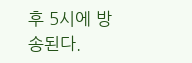후 5시에 방송된다.